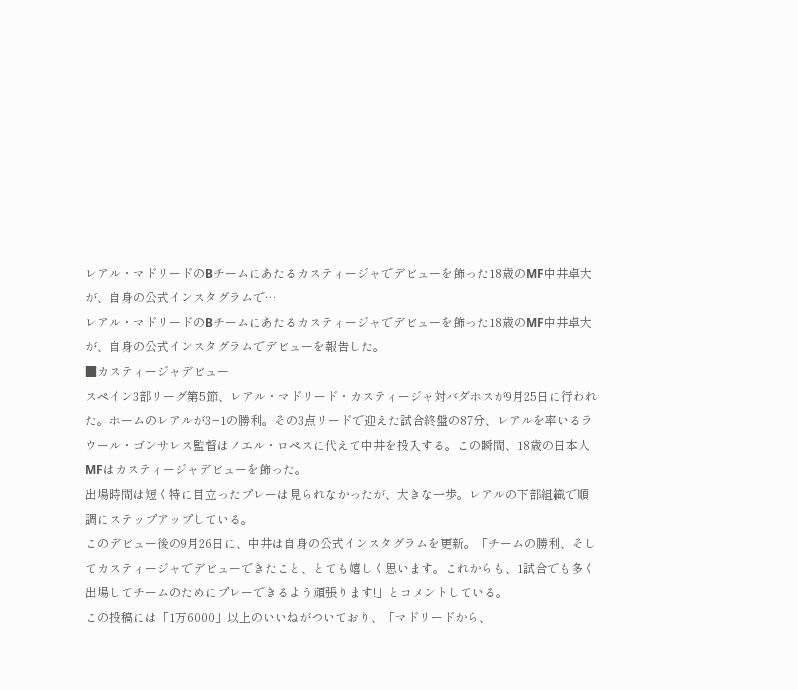レアル・マドリードのBチームにあたるカスティージャでデビューを飾った18歳のMF中井卓大が、自身の公式インスタグラムで…
レアル・マドリードのBチームにあたるカスティージャでデビューを飾った18歳のMF中井卓大が、自身の公式インスタグラムでデビューを報告した。
■カスティージャデビュー
スペイン3部リーグ第5節、レアル・マドリード・カスティージャ対バダホスが9月25日に行われた。ホームのレアルが3−1の勝利。その3点リードで迎えた試合終盤の87分、レアルを率いるラウール・ゴンサレス監督はノエル・ロペスに代えて中井を投入する。この瞬間、18歳の日本人MFはカスティージャデビューを飾った。
出場時間は短く特に目立ったプレーは見られなかったが、大きな一歩。レアルの下部組織で順調にステップアップしている。
このデビュー後の9月26日に、中井は自身の公式インスタグラムを更新。「チームの勝利、そしてカスティージャでデビューできたこと、とても嬉しく思います。これからも、1試合でも多く出場してチームのためにプレーできるよう頑張ります!」とコメントしている。
この投稿には「1万6000」以上のいいねがついており、「マドリードから、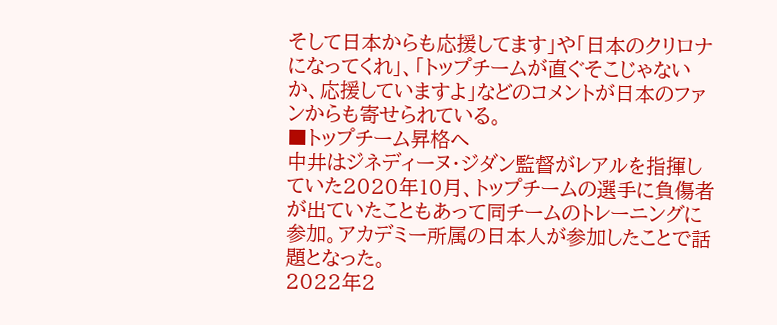そして日本からも応援してます」や「日本のクリロナになってくれ」、「トップチームが直ぐそこじゃないか、応援していますよ」などのコメントが日本のファンからも寄せられている。
■トップチーム昇格へ
中井はジネディーヌ・ジダン監督がレアルを指揮していた2020年10月、トップチームの選手に負傷者が出ていたこともあって同チームのトレーニングに参加。アカデミー所属の日本人が参加したことで話題となった。
2022年2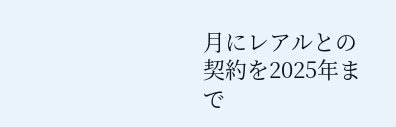月にレアルとの契約を2025年まで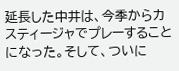延長した中井は、今季からカスティージャでプレーすることになった。そして、ついに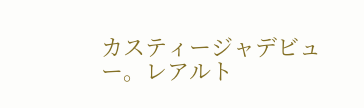カスティージャデビュー。レアルト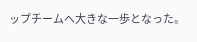ップチームへ大きな一歩となった。